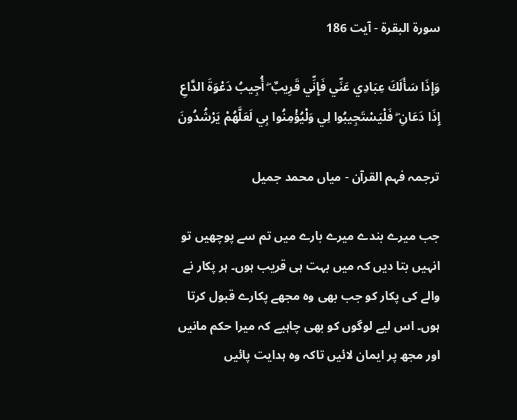سورة البقرة - آیت 186

وَإِذَا سَأَلَكَ عِبَادِي عَنِّي فَإِنِّي قَرِيبٌ ۖ أُجِيبُ دَعْوَةَ الدَّاعِ إِذَا دَعَانِ ۖ فَلْيَسْتَجِيبُوا لِي وَلْيُؤْمِنُوا بِي لَعَلَّهُمْ يَرْشُدُونَ

ترجمہ فہم القرآن - میاں محمد جمیل

جب میرے بندے میرے بارے میں تم سے پوچھیں تو انہیں بتا دیں کہ میں بہت ہی قریب ہوں۔ ہر پکار نے والے کی پکار کو جب بھی وہ مجھے پکارے قبول کرتا ہوں۔ اس لیے لوگوں کو بھی چاہیے کہ میرا حکم مانیں اور مجھ پر ایمان لائیں تاکہ وہ ہدایت پائیں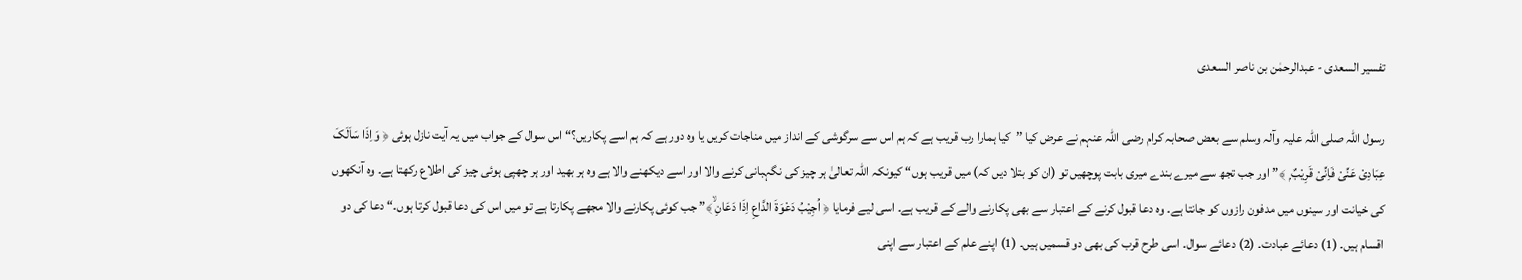تفسیر السعدی - عبدالرحمٰن بن ناصر السعدی

رسول اللہ صلی اللہ علیہ وآلہ وسلم سے بعض صحابہ کرام رضی اللہ عنہم نے عرض کیا ’’کیا ہمارا رب قریب ہے کہ ہم اس سے سرگوشی کے انداز میں مناجات کریں یا وہ دور ہے کہ ہم اسے پکاریں؟“ اس سوال کے جواب میں یہ آیت نازل ہوئی ﴿ وَاِذَا سَاَلَکَ عِبَادِیْ عَنِّیْ فَاِنِّیْ قَرِیْبٌ ۭ ﴾” اور جب تجھ سے میرے بندے میری بابت پوچھیں تو (ان کو بتلا دیں کہ) میں قریب ہوں“ کیونکہ اللہ تعالیٰ ہر چیز کی نگہبانی کرنے والا اور اسے دیکھنے والا ہے وہ ہر بھید اور ہر چھپی ہوئی چیز کی اطلاع رکھتا ہے۔ وہ آنکھوں کی خیانت اور سینوں میں مدفون رازوں کو جانتا ہے۔ وہ دعا قبول کرنے کے اعتبار سے بھی پکارنے والے کے قریب ہے۔ اسی لیے فرمایا ﴿ اُجِیْبُ دَعْوَۃَ الدَّاعِ اِذَا دَعَانِ ۙ﴾” جب کوئی پکارنے والا مجھے پکارتا ہے تو میں اس کی دعا قبول کرتا ہوں۔“ دعا کی دو اقسام ہیں۔ (1) دعائے عبادت۔ (2) دعائے سوال۔ اسی طرح قرب کی بھی دو قسمیں ہیں۔ (1) اپنے علم کے اعتبار سے اپنی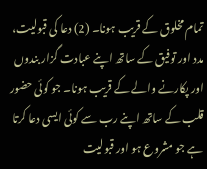تمام مخلوق کے قریب ہونا۔ (2) دعا کی قبولیت، مدد اور توفیق کے ساتھ اپنے عبادت گزار بندوں اور پکارنے والے کے قریب ہونا۔ جو کوئی حضور قلب کے ساتھ اپنے رب سے کوئی ایسی دعا کرتا ہے جو مشروع ہو اور قبولیت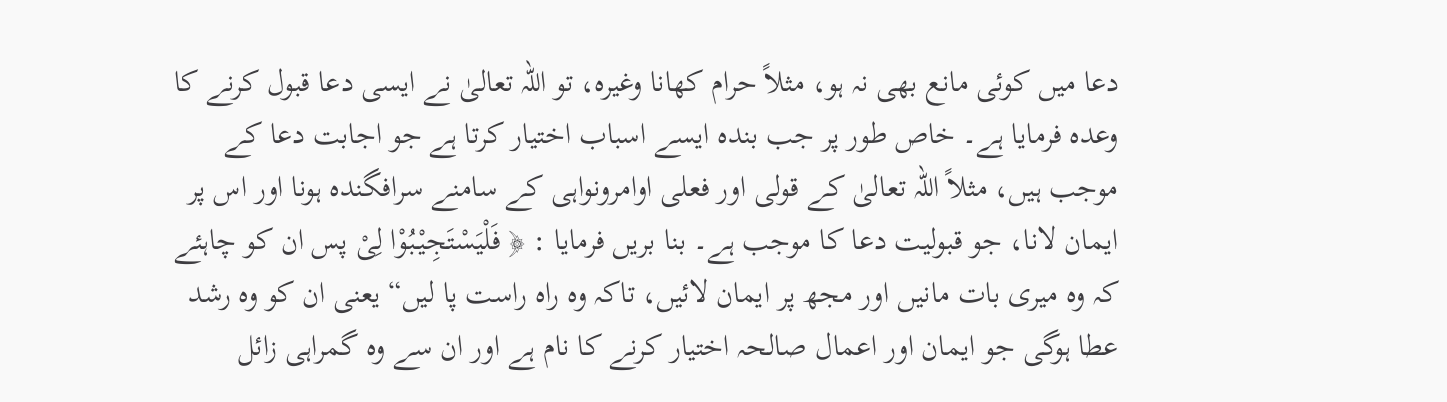دعا میں کوئی مانع بھی نہ ہو، مثلاً حرام کھانا وغیرہ، تو اللہ تعالیٰ نے ایسی دعا قبول کرنے کا وعدہ فرمایا ہے۔ خاص طور پر جب بندہ ایسے اسباب اختیار کرتا ہے جو اجابت دعا کے موجب ہیں، مثلاً اللہ تعالیٰ کے قولی اور فعلی اوامرونواہی کے سامنے سرافگندہ ہونا اور اس پر ایمان لانا، جو قبولیت دعا کا موجب ہے۔ بنا بریں فرمایا : ﴿ فَلْیَسْتَجِیْبُوْا لِیْ پس ان کو چاہئے کہ وہ میری بات مانیں اور مجھ پر ایمان لائیں، تاکہ وہ راہ راست پا لیں“ یعنی ان کو وہ رشد عطا ہوگی جو ایمان اور اعمال صالحہ اختیار کرنے کا نام ہے اور ان سے وہ گمراہی زائل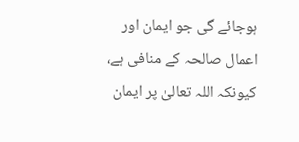ہوجائے گی جو ایمان اور اعمال صالحہ کے منافی ہے، کیونکہ اللہ تعالیٰ پر ایمان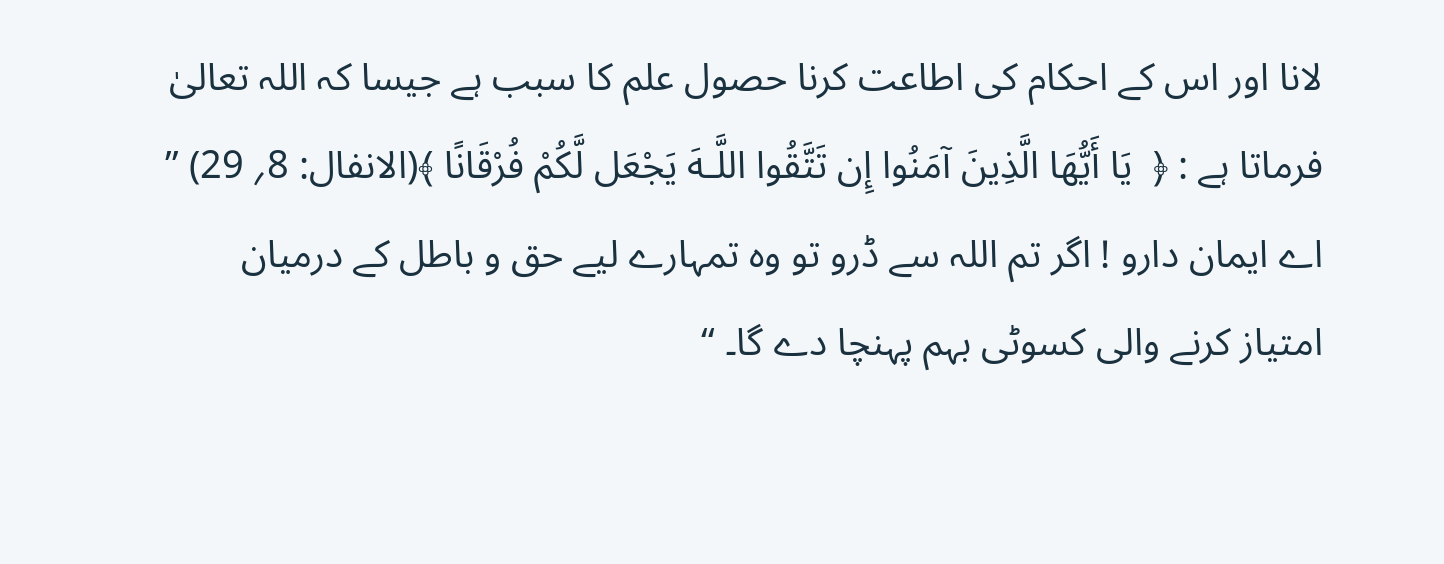لانا اور اس کے احکام کی اطاعت کرنا حصول علم کا سبب ہے جیسا کہ اللہ تعالیٰ فرماتا ہے : ﴿  يَا أَيُّهَا الَّذِينَ آمَنُوا إِن تَتَّقُوا اللَّـهَ يَجْعَل لَّكُمْ فُرْقَانًا ﴾(الانفال: 8؍ 29) ” اے ایمان دارو ! اگر تم اللہ سے ڈرو تو وہ تمہارے لیے حق و باطل کے درمیان امتیاز کرنے والی کسوٹی بہم پہنچا دے گا۔ “